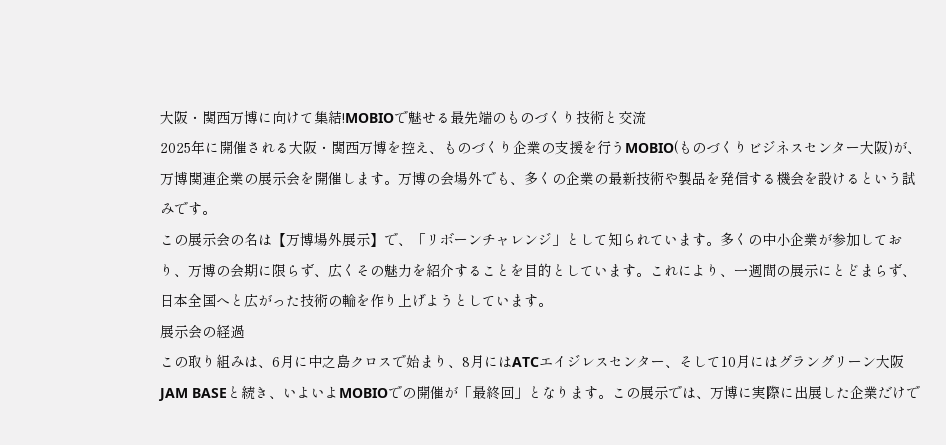大阪・関西万博に向けて集結!MOBIOで魅せる最先端のものづくり技術と交流
2025年に開催される大阪・関西万博を控え、ものづくり企業の支援を行うMOBIO(ものづくりビジネスセンター大阪)が、万博関連企業の展示会を開催します。万博の会場外でも、多くの企業の最新技術や製品を発信する機会を設けるという試みです。
この展示会の名は【万博場外展示】で、「リボーンチャレンジ」として知られています。多くの中小企業が参加しており、万博の会期に限らず、広くその魅力を紹介することを目的としています。これにより、一週間の展示にとどまらず、日本全国へと広がった技術の輪を作り上げようとしています。
展示会の経過
この取り組みは、6月に中之島クロスで始まり、8月にはATCエイジレスセンター、そして10月にはグラングリーン大阪 JAM BASEと続き、いよいよMOBIOでの開催が「最終回」となります。この展示では、万博に実際に出展した企業だけで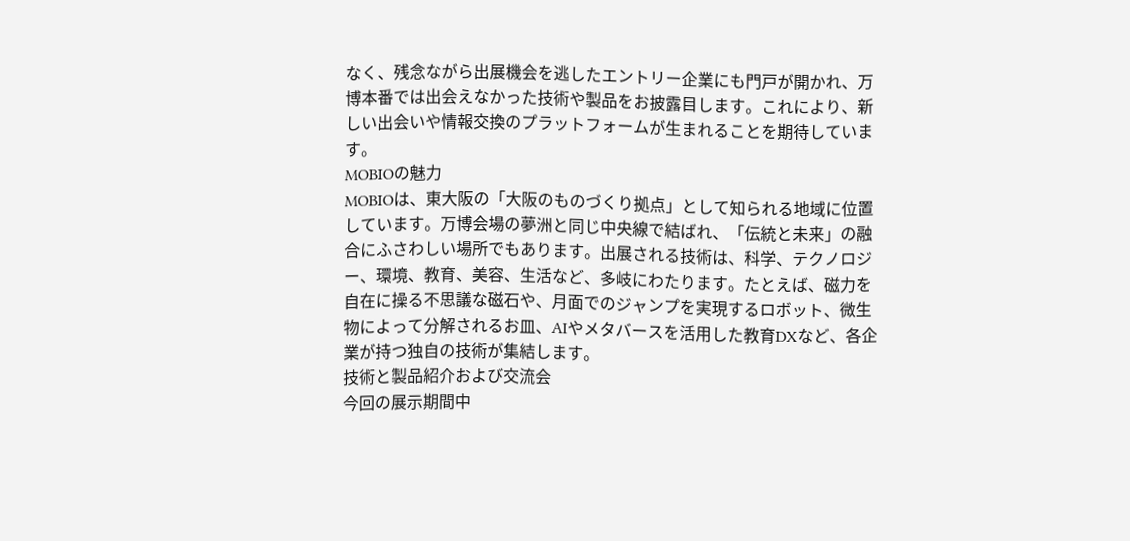なく、残念ながら出展機会を逃したエントリー企業にも門戸が開かれ、万博本番では出会えなかった技術や製品をお披露目します。これにより、新しい出会いや情報交換のプラットフォームが生まれることを期待しています。
MOBIOの魅力
MOBIOは、東大阪の「大阪のものづくり拠点」として知られる地域に位置しています。万博会場の夢洲と同じ中央線で結ばれ、「伝統と未来」の融合にふさわしい場所でもあります。出展される技術は、科学、テクノロジー、環境、教育、美容、生活など、多岐にわたります。たとえば、磁力を自在に操る不思議な磁石や、月面でのジャンプを実現するロボット、微生物によって分解されるお皿、AIやメタバースを活用した教育DXなど、各企業が持つ独自の技術が集結します。
技術と製品紹介および交流会
今回の展示期間中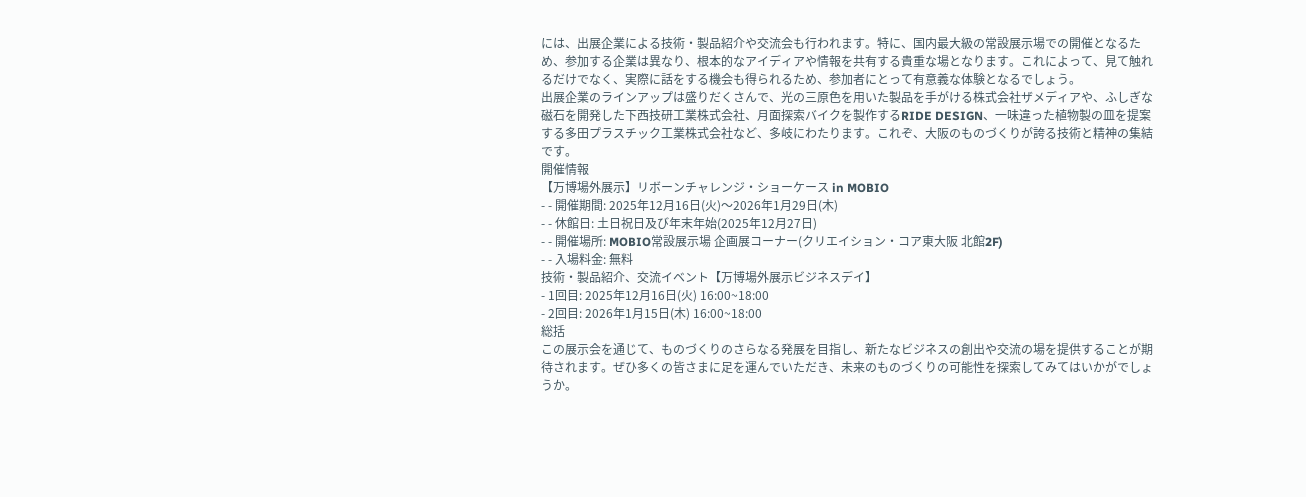には、出展企業による技術・製品紹介や交流会も行われます。特に、国内最大級の常設展示場での開催となるため、参加する企業は異なり、根本的なアイディアや情報を共有する貴重な場となります。これによって、見て触れるだけでなく、実際に話をする機会も得られるため、参加者にとって有意義な体験となるでしょう。
出展企業のラインアップは盛りだくさんで、光の三原色を用いた製品を手がける株式会社ザメディアや、ふしぎな磁石を開発した下西技研工業株式会社、月面探索バイクを製作するRIDE DESIGN、一味違った植物製の皿を提案する多田プラスチック工業株式会社など、多岐にわたります。これぞ、大阪のものづくりが誇る技術と精神の集結です。
開催情報
【万博場外展示】リボーンチャレンジ・ショーケース in MOBIO
- - 開催期間: 2025年12月16日(火)〜2026年1月29日(木)
- - 休館日: 土日祝日及び年末年始(2025年12月27日)
- - 開催場所: MOBIO常設展示場 企画展コーナー(クリエイション・コア東大阪 北館2F)
- - 入場料金: 無料
技術・製品紹介、交流イベント【万博場外展示ビジネスデイ】
- 1回目: 2025年12月16日(火) 16:00~18:00
- 2回目: 2026年1月15日(木) 16:00~18:00
総括
この展示会を通じて、ものづくりのさらなる発展を目指し、新たなビジネスの創出や交流の場を提供することが期待されます。ぜひ多くの皆さまに足を運んでいただき、未来のものづくりの可能性を探索してみてはいかがでしょうか。